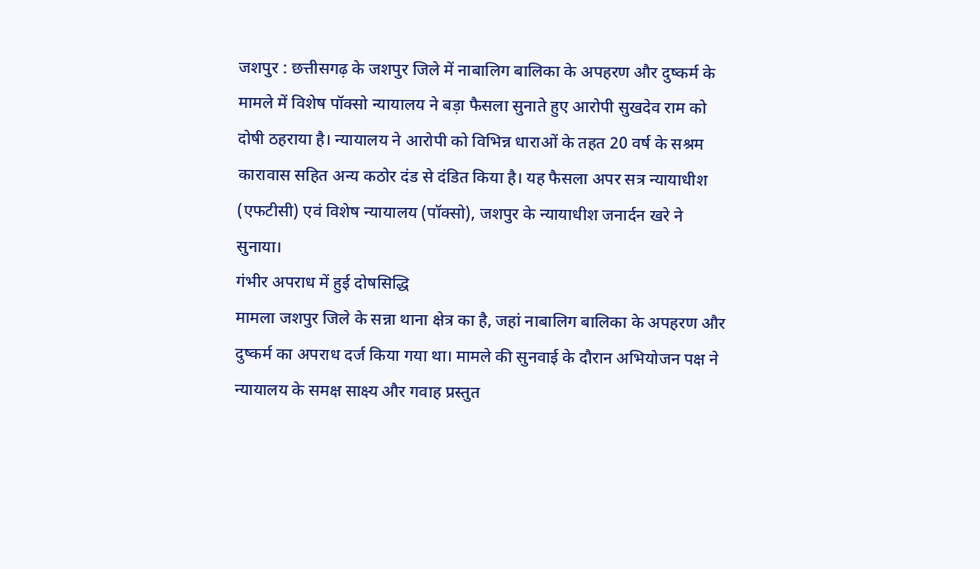जशपुर : छत्तीसगढ़ के जशपुर जिले में नाबालिग बालिका के अपहरण और दुष्कर्म के मामले में विशेष पॉक्सो न्यायालय ने बड़ा फैसला सुनाते हुए आरोपी सुखदेव राम को दोषी ठहराया है। न्यायालय ने आरोपी को विभिन्न धाराओं के तहत 20 वर्ष के सश्रम कारावास सहित अन्य कठोर दंड से दंडित किया है। यह फैसला अपर सत्र न्यायाधीश (एफटीसी) एवं विशेष न्यायालय (पॉक्सो), जशपुर के न्यायाधीश जनार्दन खरे ने सुनाया।
गंभीर अपराध में हुई दोषसिद्धि
मामला जशपुर जिले के सन्ना थाना क्षेत्र का है, जहां नाबालिग बालिका के अपहरण और दुष्कर्म का अपराध दर्ज किया गया था। मामले की सुनवाई के दौरान अभियोजन पक्ष ने न्यायालय के समक्ष साक्ष्य और गवाह प्रस्तुत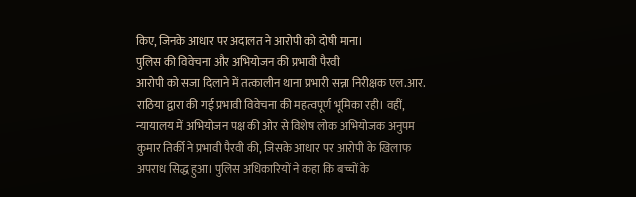किए, जिनके आधार पर अदालत ने आरोपी को दोषी माना।
पुलिस की विवेचना और अभियोजन की प्रभावी पैरवी
आरोपी को सजा दिलाने में तत्कालीन थाना प्रभारी सन्ना निरीक्षक एल.आर. राठिया द्वारा की गई प्रभावी विवेचना की महत्वपूर्ण भूमिका रही। वहीं, न्यायालय में अभियोजन पक्ष की ओर से विशेष लोक अभियोजक अनुपम कुमार तिर्की ने प्रभावी पैरवी की, जिसके आधार पर आरोपी के खिलाफ अपराध सिद्ध हुआ। पुलिस अधिकारियों ने कहा कि बच्चों के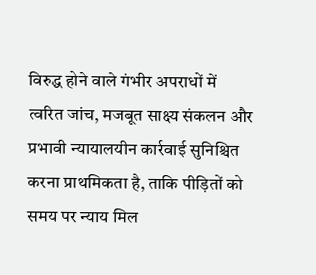विरुद्ध होने वाले गंभीर अपराधों में त्वरित जांच, मजबूत साक्ष्य संकलन और प्रभावी न्यायालयीन कार्रवाई सुनिश्चित करना प्राथमिकता है, ताकि पीड़ितों को समय पर न्याय मिल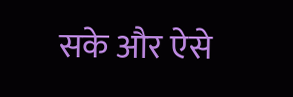सके और ऐसे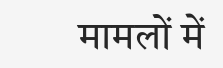मामलों में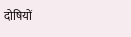दोषियों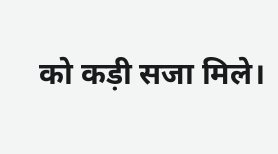को कड़ी सजा मिले।